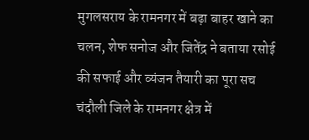मुगलसराय के रामनगर में बढ़ा बाहर खाने का चलन, शेफ सनोज और जितेंद्र ने बताया रसोई की सफाई और व्यंजन तैयारी का पूरा सच चंदौली जिले के रामनगर क्षेत्र में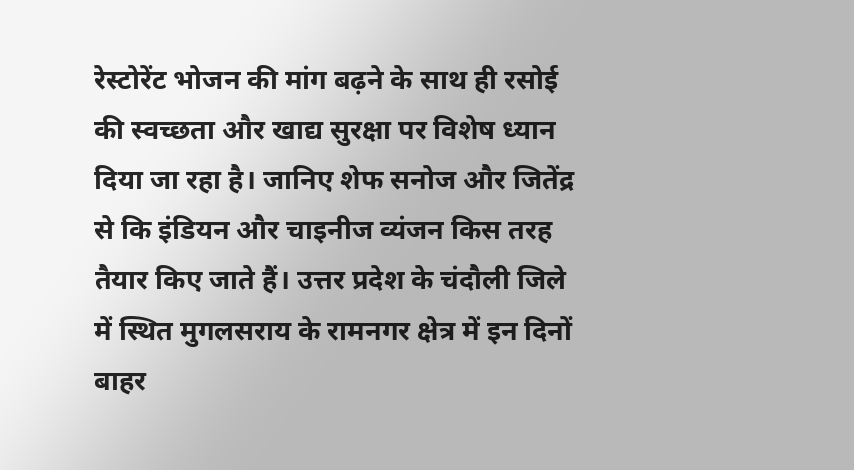रेस्टोरेंट भोजन की मांग बढ़ने के साथ ही रसोई की स्वच्छता और खाद्य सुरक्षा पर विशेष ध्यान दिया जा रहा है। जानिए शेफ सनोज और जितेंद्र से कि इंडियन और चाइनीज व्यंजन किस तरह तैयार किए जाते हैं। उत्तर प्रदेश के चंदौली जिले में स्थित मुगलसराय के रामनगर क्षेत्र में इन दिनों बाहर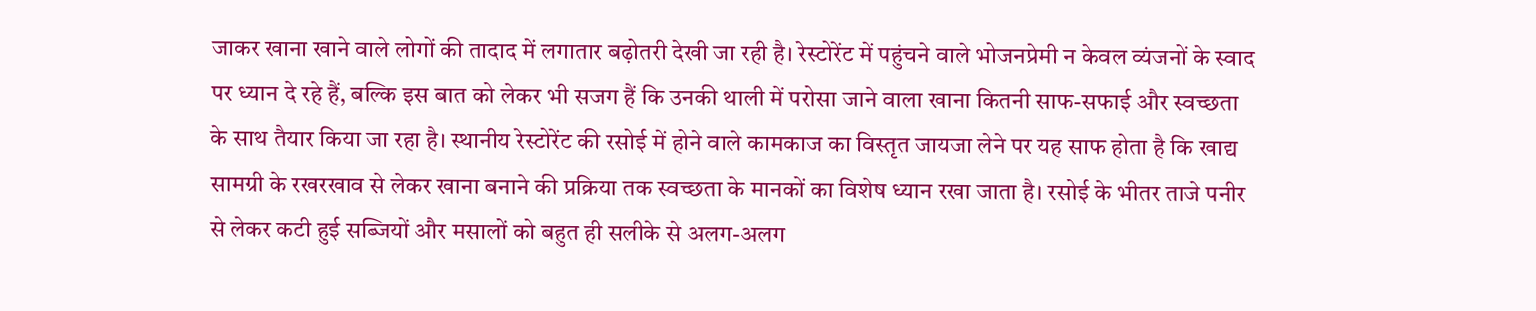जाकर खाना खाने वाले लोगों की तादाद में लगातार बढ़ोतरी देखी जा रही है। रेस्टोरेंट में पहुंचने वाले भोजनप्रेमी न केवल व्यंजनों के स्वाद पर ध्यान दे रहे हैं, बल्कि इस बात को लेकर भी सजग हैं कि उनकी थाली में परोसा जाने वाला खाना कितनी साफ-सफाई और स्वच्छता के साथ तैयार किया जा रहा है। स्थानीय रेस्टोरेंट की रसोई में होने वाले कामकाज का विस्तृत जायजा लेने पर यह साफ होता है कि खाद्य सामग्री के रखरखाव से लेकर खाना बनाने की प्रक्रिया तक स्वच्छता के मानकों का विशेष ध्यान रखा जाता है। रसोई के भीतर ताजे पनीर से लेकर कटी हुई सब्जियों और मसालों को बहुत ही सलीके से अलग-अलग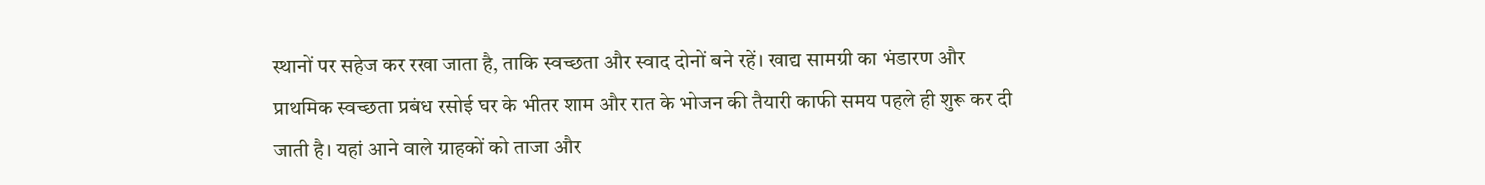स्थानों पर सहेज कर रखा जाता है, ताकि स्वच्छता और स्वाद दोनों बने रहें। खाद्य सामग्री का भंडारण और प्राथमिक स्वच्छता प्रबंध रसोई घर के भीतर शाम और रात के भोजन की तैयारी काफी समय पहले ही शुरू कर दी जाती है। यहां आने वाले ग्राहकों को ताजा और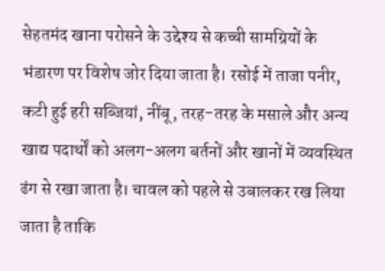सेहतमंद खाना परोसने के उद्देश्य से कच्ची सामग्रियों के भंडारण पर विशेष जोर दिया जाता है। रसोई में ताजा पनीर, कटी हुई हरी सब्जियां, नींबू, तरह-तरह के मसाले और अन्य खाद्य पदार्थों को अलग-अलग बर्तनों और खानों में व्यवस्थित ढंग से रखा जाता है। चावल को पहले से उबालकर रख लिया जाता है ताकि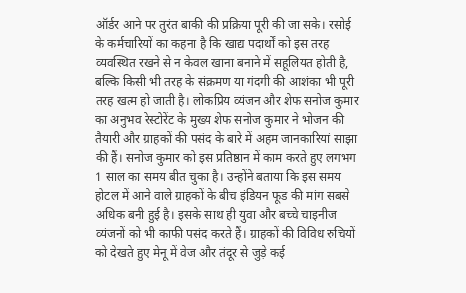ऑर्डर आने पर तुरंत बाकी की प्रक्रिया पूरी की जा सके। रसोई के कर्मचारियों का कहना है कि खाद्य पदार्थों को इस तरह व्यवस्थित रखने से न केवल खाना बनाने में सहूलियत होती है, बल्कि किसी भी तरह के संक्रमण या गंदगी की आशंका भी पूरी तरह खत्म हो जाती है। लोकप्रिय व्यंजन और शेफ सनोज कुमार का अनुभव रेस्टोरेंट के मुख्य शेफ सनोज कुमार ने भोजन की तैयारी और ग्राहकों की पसंद के बारे में अहम जानकारियां साझा की हैं। सनोज कुमार को इस प्रतिष्ठान में काम करते हुए लगभग 1 साल का समय बीत चुका है। उन्होंने बताया कि इस समय होटल में आने वाले ग्राहकों के बीच इंडियन फूड की मांग सबसे अधिक बनी हुई है। इसके साथ ही युवा और बच्चे चाइनीज व्यंजनों को भी काफी पसंद करते हैं। ग्राहकों की विविध रुचियों को देखते हुए मेनू में वेज और तंदूर से जुड़े कई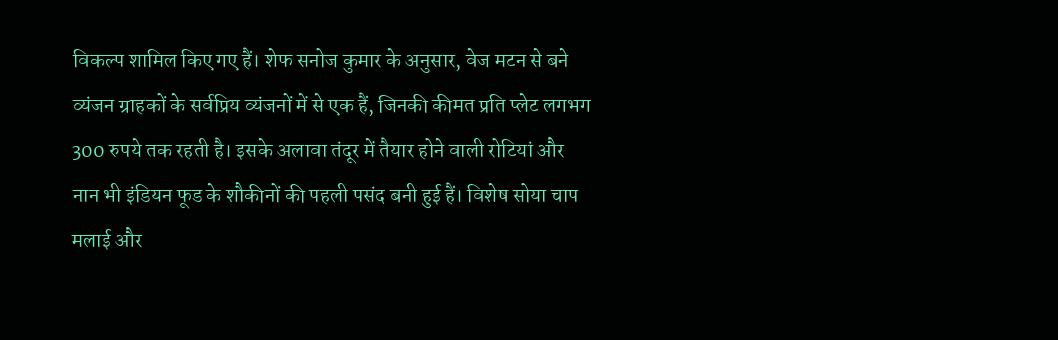विकल्प शामिल किए गए हैं। शेफ सनोज कुमार के अनुसार, वेज मटन से बने व्यंजन ग्राहकों के सर्वप्रिय व्यंजनों में से एक हैं, जिनकी कीमत प्रति प्लेट लगभग 300 रुपये तक रहती है। इसके अलावा तंदूर में तैयार होने वाली रोटियां और नान भी इंडियन फूड के शौकीनों की पहली पसंद बनी हुई हैं। विशेष सोया चाप मलाई और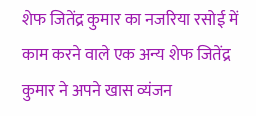शेफ जितेंद्र कुमार का नजरिया रसोई में काम करने वाले एक अन्य शेफ जितेंद्र कुमार ने अपने खास व्यंजन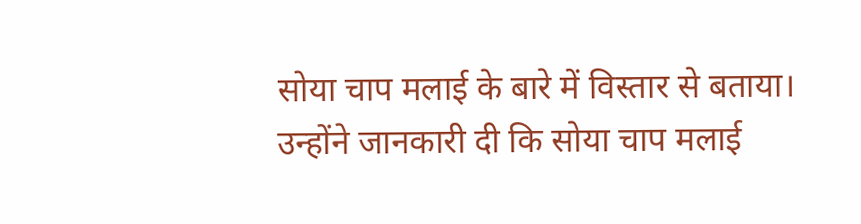सोया चाप मलाई के बारे में विस्तार से बताया। उन्होंने जानकारी दी कि सोया चाप मलाई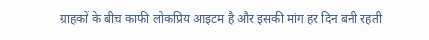ग्राहकों के बीच काफी लोकप्रिय आइटम है और इसकी मांग हर दिन बनी रहती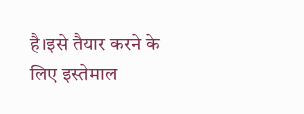है।इसे तैयार करने के लिए इस्तेमाल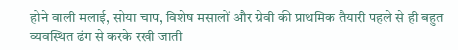होने वाली मलाई, सोया चाप, विशेष मसालों और ग्रेवी की प्राथमिक तैयारी पहले से ही बहुत व्यवस्थित ढंग से करके रखी जाती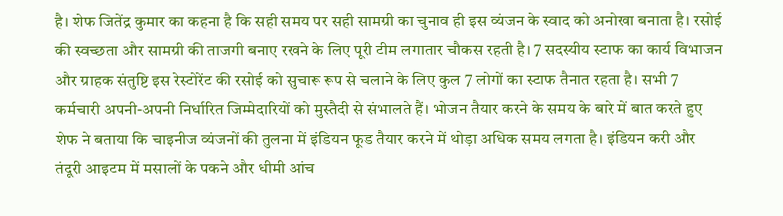है। शेफ जितेंद्र कुमार का कहना है कि सही समय पर सही सामग्री का चुनाव ही इस व्यंजन के स्वाद को अनोखा बनाता है। रसोई की स्वच्छता और सामग्री की ताजगी बनाए रखने के लिए पूरी टीम लगातार चौकस रहती है। 7 सदस्यीय स्टाफ का कार्य विभाजन और ग्राहक संतुष्टि इस रेस्टोरेंट की रसोई को सुचारू रूप से चलाने के लिए कुल 7 लोगों का स्टाफ तैनात रहता है। सभी 7 कर्मचारी अपनी-अपनी निर्धारित जिम्मेदारियों को मुस्तैदी से संभालते हैं। भोजन तैयार करने के समय के बारे में बात करते हुए शेफ ने बताया कि चाइनीज व्यंजनों की तुलना में इंडियन फूड तैयार करने में थोड़ा अधिक समय लगता है। इंडियन करी और तंदूरी आइटम में मसालों के पकने और धीमी आंच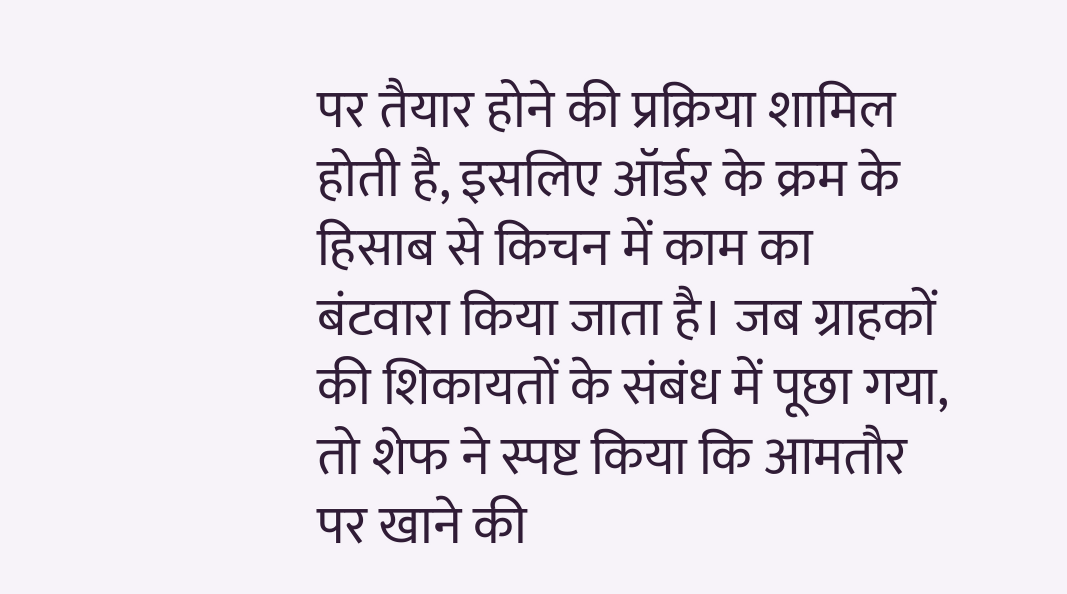पर तैयार होने की प्रक्रिया शामिल होती है, इसलिए ऑर्डर के क्रम के हिसाब से किचन में काम का बंटवारा किया जाता है। जब ग्राहकों की शिकायतों के संबंध में पूछा गया, तो शेफ ने स्पष्ट किया कि आमतौर पर खाने की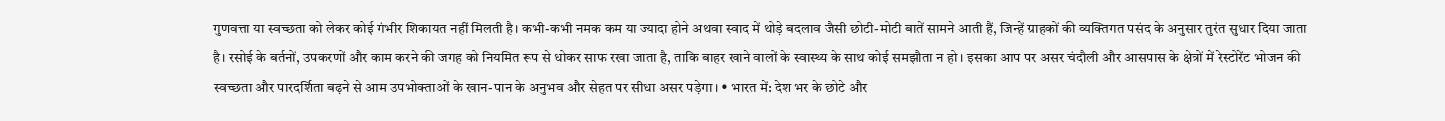गुणवत्ता या स्वच्छता को लेकर कोई गंभीर शिकायत नहीं मिलती है। कभी-कभी नमक कम या ज्यादा होने अथवा स्वाद में थोड़े बदलाव जैसी छोटी-मोटी बातें सामने आती हैं, जिन्हें ग्राहकों की व्यक्तिगत पसंद के अनुसार तुरंत सुधार दिया जाता है। रसोई के बर्तनों, उपकरणों और काम करने की जगह को नियमित रूप से धोकर साफ रखा जाता है, ताकि बाहर खाने वालों के स्वास्थ्य के साथ कोई समझौता न हो। इसका आप पर असर चंदौली और आसपास के क्षेत्रों में रेस्टोरेंट भोजन की स्वच्छता और पारदर्शिता बढ़ने से आम उपभोक्ताओं के खान-पान के अनुभव और सेहत पर सीधा असर पड़ेगा। • भारत में: देश भर के छोटे और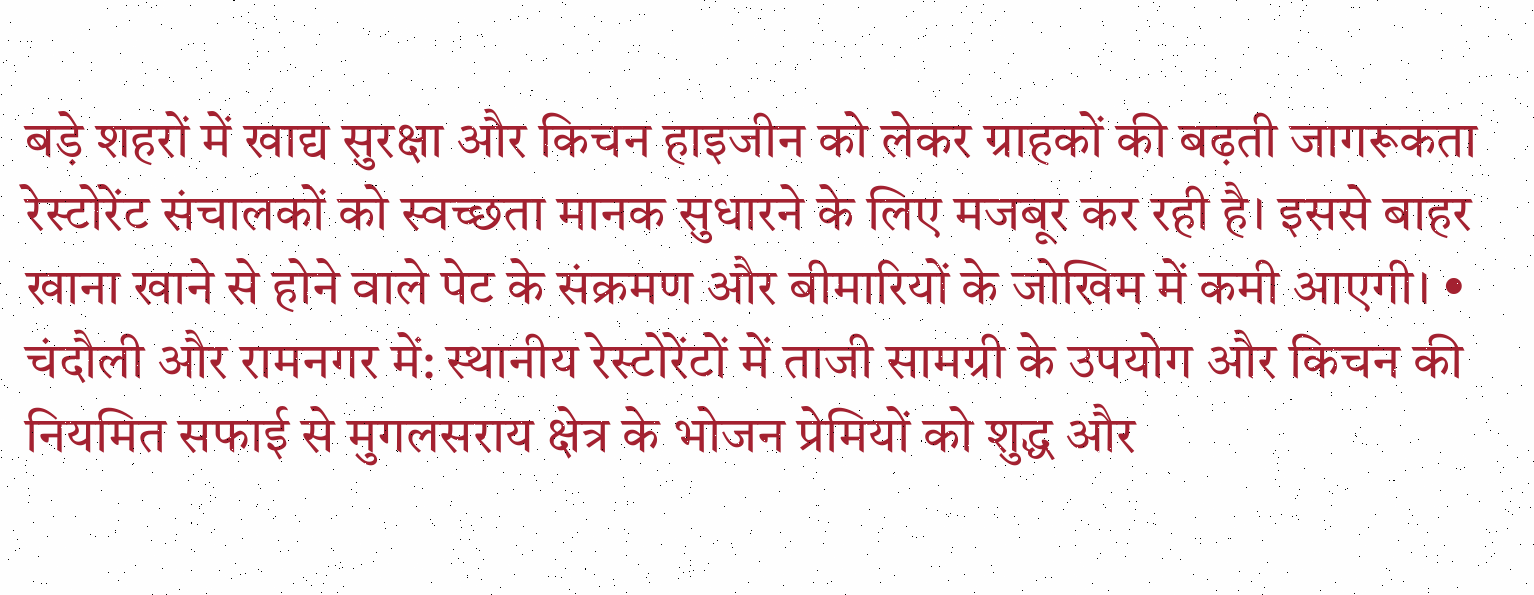बड़े शहरों में खाद्य सुरक्षा और किचन हाइजीन को लेकर ग्राहकों की बढ़ती जागरूकता रेस्टोरेंट संचालकों को स्वच्छता मानक सुधारने के लिए मजबूर कर रही है। इससे बाहर खाना खाने से होने वाले पेट के संक्रमण और बीमारियों के जोखिम में कमी आएगी। • चंदौली और रामनगर में: स्थानीय रेस्टोरेंटों में ताजी सामग्री के उपयोग और किचन की नियमित सफाई से मुगलसराय क्षेत्र के भोजन प्रेमियों को शुद्ध और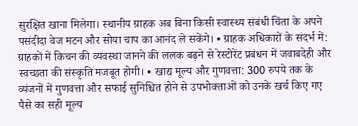सुरक्षित खाना मिलेगा। स्थानीय ग्राहक अब बिना किसी स्वास्थ्य संबंधी चिंता के अपने पसंदीदा वेज मटन और सोया चाप का आनंद ले सकेंगे। • ग्राहक अधिकारों के संदर्भ में: ग्राहकों में किचन की व्यवस्था जानने की ललक बढ़ने से रेस्टोरेंट प्रबंधन में जवाबदेही और स्वच्छता की संस्कृति मजबूत होगी। • खाद्य मूल्य और गुणवत्ता: 300 रुपये तक के व्यंजनों में गुणवत्ता और सफाई सुनिश्चित होने से उपभोक्ताओं को उनके खर्च किए गए पैसे का सही मूल्य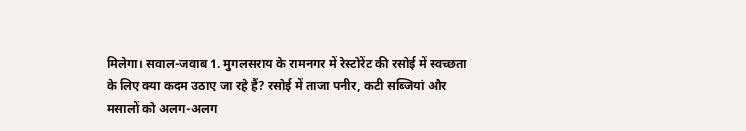मिलेगा। सवाल-जवाब 1. मुगलसराय के रामनगर में रेस्टोरेंट की रसोई में स्वच्छता के लिए क्या कदम उठाए जा रहे हैं? रसोई में ताजा पनीर, कटी सब्जियां और मसालों को अलग-अलग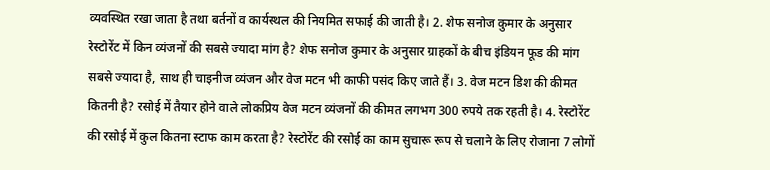व्यवस्थित रखा जाता है तथा बर्तनों व कार्यस्थल की नियमित सफाई की जाती है। 2. शेफ सनोज कुमार के अनुसार रेस्टोरेंट में किन व्यंजनों की सबसे ज्यादा मांग है? शेफ सनोज कुमार के अनुसार ग्राहकों के बीच इंडियन फूड की मांग सबसे ज्यादा है, साथ ही चाइनीज व्यंजन और वेज मटन भी काफी पसंद किए जाते हैं। 3. वेज मटन डिश की कीमत कितनी है? रसोई में तैयार होने वाले लोकप्रिय वेज मटन व्यंजनों की कीमत लगभग 300 रुपये तक रहती है। 4. रेस्टोरेंट की रसोई में कुल कितना स्टाफ काम करता है? रेस्टोरेंट की रसोई का काम सुचारू रूप से चलाने के लिए रोजाना 7 लोगों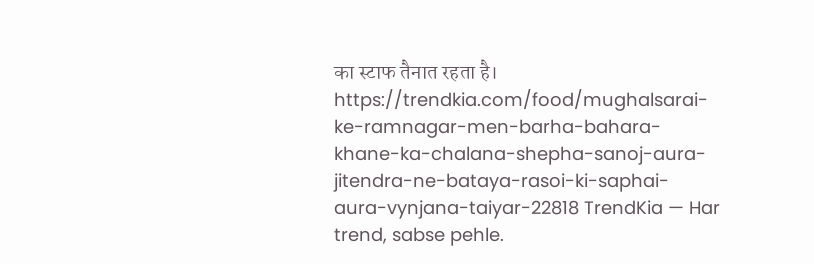का स्टाफ तैनात रहता है। https://trendkia.com/food/mughalsarai-ke-ramnagar-men-barha-bahara-khane-ka-chalana-shepha-sanoj-aura-jitendra-ne-bataya-rasoi-ki-saphai-aura-vynjana-taiyar-22818 TrendKia — Har trend, sabse pehle.